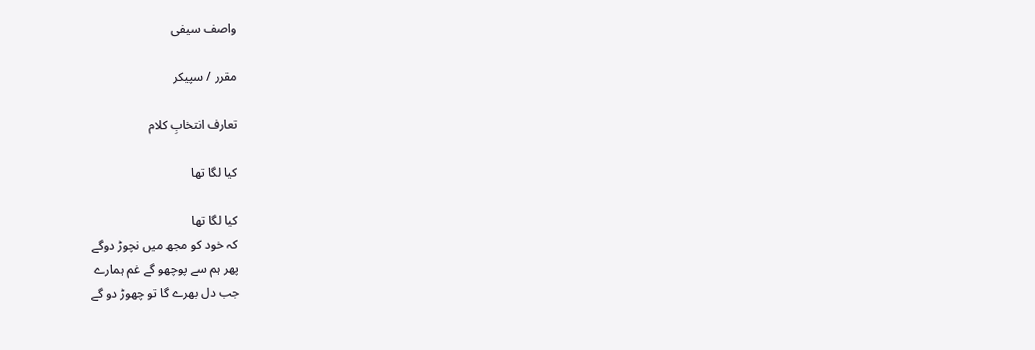واصف سیفی

مقرر / سپیکر

تعارف انتخابِ کلام

کیا لگا تھا

کیا لگا تھا
کہ خود کو مجھ میں نچوڑ دوگے
پھر ہم سے پوچھو گے غم ہمارے
جب دل بھرے گا تو چھوڑ دو گے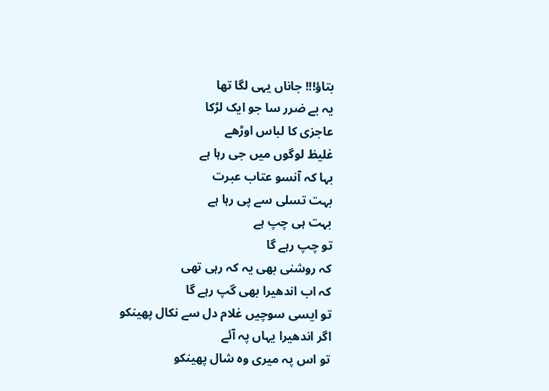بتاؤ!!! جاناں یہی لگا تھا
یہ بے ضرر سا جو ایک لڑکا
عاجزی کا لباس اوڑھے
غلیظ لوگوں میں جی رہا ہے
بہا کہ آنسو عتاب عبرت
بہت تسلی سے پی رہا ہے
بہت ہی چپ ہے
تو چپ رہے گا
کہ روشنی بھی یہ کہ رہی تھی
کہ اب اندھیرا بھی گپ رہے گا
تو ایسی سوچیں غلام دل سے نکال پھینکو
اگر اندھیرا یہاں پہ آئے
تو اس پہ میری وہ شال پھینکو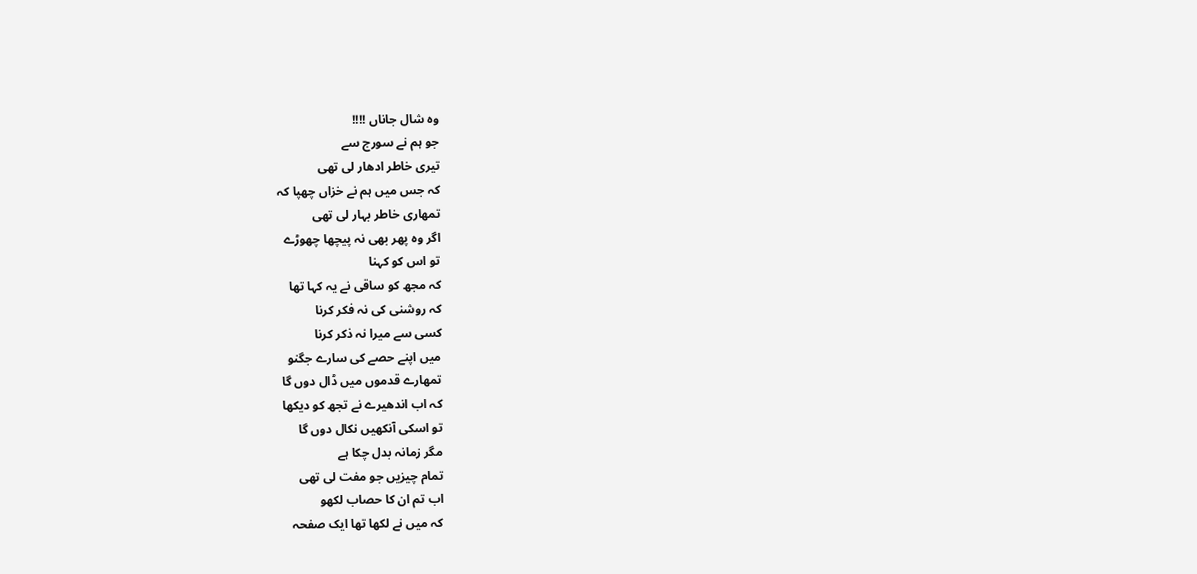وہ شال جاناں !!!!
جو ہم نے سورج سے
تیری خاطر ادھار لی تھی
کہ جس میں ہم نے خزاں چھپا کہ
تمھاری خاطر بہار لی تھی
اگر وہ پھر بھی نہ پیچھا چھوڑے
تو اس کو کہنا
کہ مجھ کو ساقی نے یہ کہا تھا
کہ روشنی کی نہ فکر کرنا
کسی سے میرا نہ ذکر کرنا
میں اپنے حصے کی سارے جگنو
تمھارے قدموں میں ڈال دوں گا
کہ اب اندھیرے نے تجھ کو دیکھا
تو اسکی آنکھیں نکال دوں گا
مگر زمانہ بدل چکا ہے
تمام چیزیں جو مفت لی تھی
اب تم ان کا حصاب لکھو
کہ میں نے لکھا تھا ایک صفحہ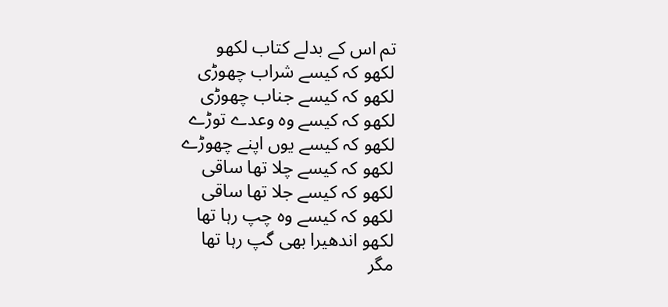تم اس کے بدلے کتاب لکھو
لکھو کہ کیسے شراب چھوڑی
لکھو کہ کیسے جناب چھوڑی
لکھو کہ کیسے وہ وعدے توڑے
لکھو کہ کیسے یوں اپنے چھوڑے
لکھو کہ کیسے چلا تھا ساقی
لکھو کہ کیسے جلا تھا ساقی
لکھو کہ کیسے وہ چپ رہا تھا
لکھو اندھیرا بھی گپ رہا تھا
مگر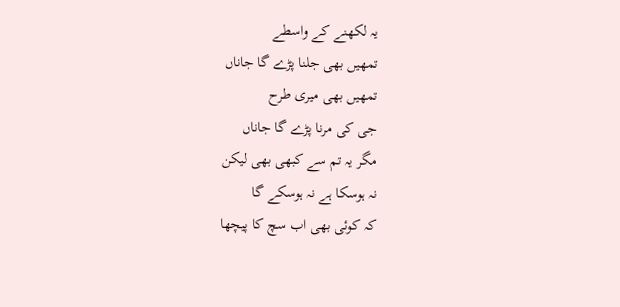یہ لکھنے کے واسطے
تمھیں بھی جلنا پڑے گا جاناں
تمھیں بھی میری طرح
جی کی مرنا پڑے گا جاناں
مگر یہ تم سے کبھی بھی لیکن
نہ ہوسکا ہے نہ ہوسکے گا
کہ کوئی بھی اب سچ کا پیچھا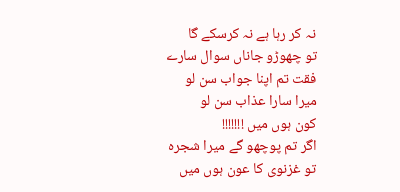نہ کر رہا ہے نہ کرسکے گا
تو چھوڑو جاناں سوال سارے
فقت تم اپنا جواب سن لو
میرا سارا عذاب سن لو
کون ہوں میں !!!!!!!
اگر تم پوچھو گے میرا شجرہ
تو غزنوی کا عون ہوں میں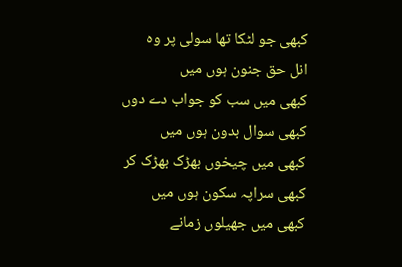کبھی جو لٹکا تھا سولی پر وہ
انل حق جنون ہوں میں
کبھی میں سب کو جواب دے دوں
کبھی سوال بدون ہوں میں
کبھی میں چیخوں بھڑک بھڑک کر
کبھی سراپہ سکون ہوں میں
کبھی میں جھیلوں زمانے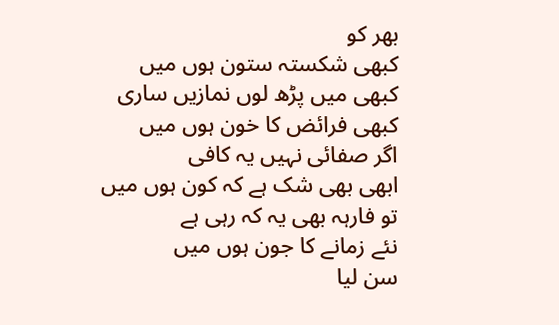بھر کو
کبھی شکستہ ستون ہوں میں
کبھی میں پڑھ لوں نمازیں ساری
کبھی فرائض کا خون ہوں میں
اگر صفائی نہیں یہ کافی
ابھی بھی شک ہے کہ کون ہوں میں
تو فارہہ بھی یہ کہ رہی ہے
نئے زمانے کا جون ہوں میں
سن لیا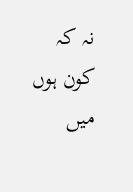نہ کہ کون ہوں میں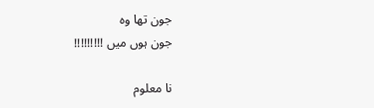جون تھا وہ
جون ہوں میں !!!!!!!!!

نا معلوم